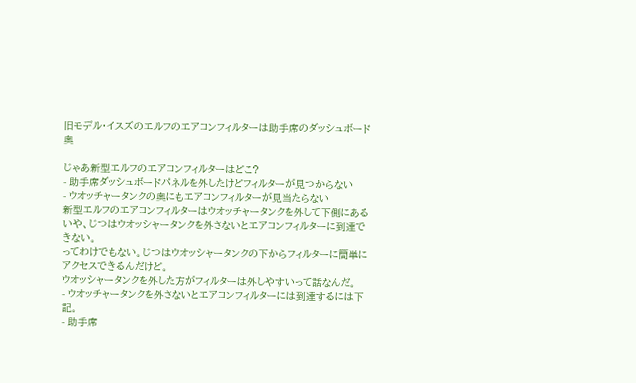旧モデル・イスズのエルフのエアコンフィルターは助手席のダッシュボード奥

じゃあ新型エルフのエアコンフィルターはどこ?
- 助手席ダッシュボードパネルを外したけどフィルターが見つからない
- ウオッチャータンクの奥にもエアコンフィルターが見当たらない
新型エルフのエアコンフィルターはウオッチャータンクを外して下側にある
いや、じつはウオッシャータンクを外さないとエアコンフィルターに到達できない。
ってわけでもない。じつはウオッシャータンクの下からフィルターに簡単にアクセスできるんだけど。
ウオッシャータンクを外した方がフィルターは外しやすいって話なんだ。
- ウオッチャータンクを外さないとエアコンフィルターには到達するには下記。
- 助手席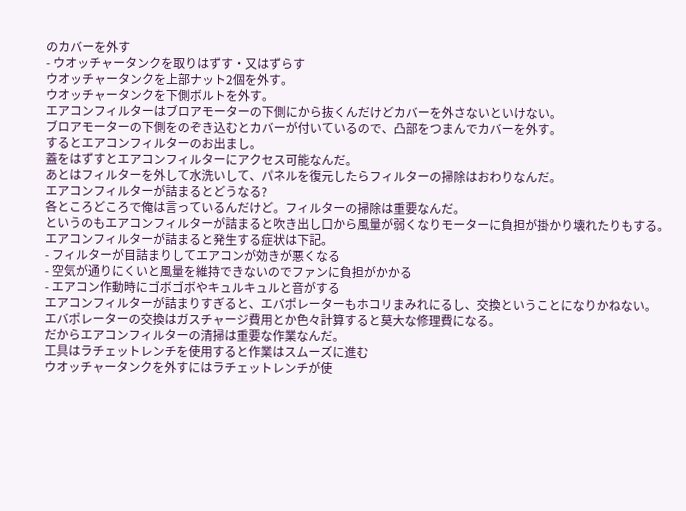のカバーを外す
- ウオッチャータンクを取りはずす・又はずらす
ウオッチャータンクを上部ナット2個を外す。
ウオッチャータンクを下側ボルトを外す。
エアコンフィルターはブロアモーターの下側にから抜くんだけどカバーを外さないといけない。
ブロアモーターの下側をのぞき込むとカバーが付いているので、凸部をつまんでカバーを外す。
するとエアコンフィルターのお出まし。
蓋をはずすとエアコンフィルターにアクセス可能なんだ。
あとはフィルターを外して水洗いして、パネルを復元したらフィルターの掃除はおわりなんだ。
エアコンフィルターが詰まるとどうなる?
各ところどころで俺は言っているんだけど。フィルターの掃除は重要なんだ。
というのもエアコンフィルターが詰まると吹き出し口から風量が弱くなりモーターに負担が掛かり壊れたりもする。
エアコンフィルターが詰まると発生する症状は下記。
- フィルターが目詰まりしてエアコンが効きが悪くなる
- 空気が通りにくいと風量を維持できないのでファンに負担がかかる
- エアコン作動時にゴボゴボやキュルキュルと音がする
エアコンフィルターが詰まりすぎると、エバポレーターもホコリまみれにるし、交換ということになりかねない。
エバポレーターの交換はガスチャージ費用とか色々計算すると莫大な修理費になる。
だからエアコンフィルターの清掃は重要な作業なんだ。
工具はラチェットレンチを使用すると作業はスムーズに進む
ウオッチャータンクを外すにはラチェットレンチが使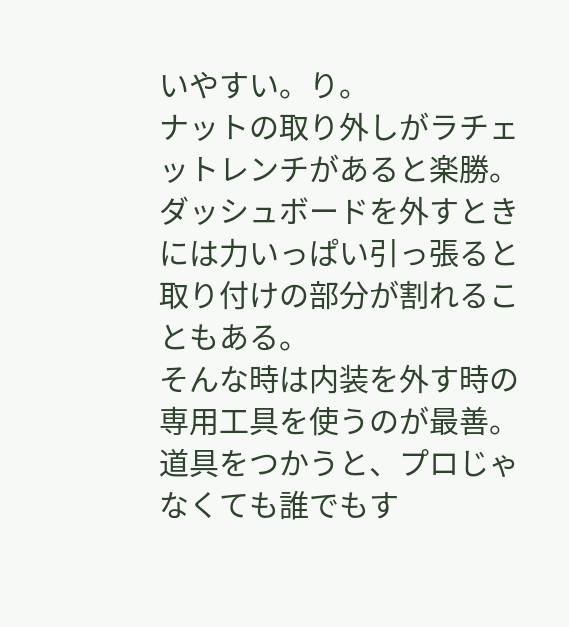いやすい。り。
ナットの取り外しがラチェットレンチがあると楽勝。
ダッシュボードを外すときには力いっぱい引っ張ると取り付けの部分が割れることもある。
そんな時は内装を外す時の専用工具を使うのが最善。
道具をつかうと、プロじゃなくても誰でもす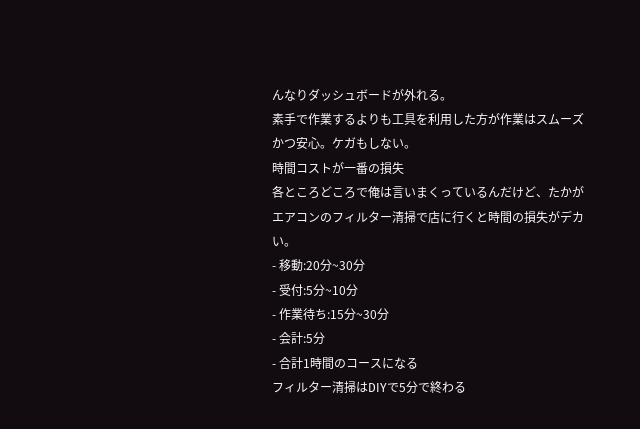んなりダッシュボードが外れる。
素手で作業するよりも工具を利用した方が作業はスムーズかつ安心。ケガもしない。
時間コストが一番の損失
各ところどころで俺は言いまくっているんだけど、たかがエアコンのフィルター清掃で店に行くと時間の損失がデカい。
- 移動:20分~30分
- 受付:5分~10分
- 作業待ち:15分~30分
- 会計:5分
- 合計1時間のコースになる
フィルター清掃はDIYで5分で終わる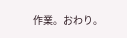作業。おわり。